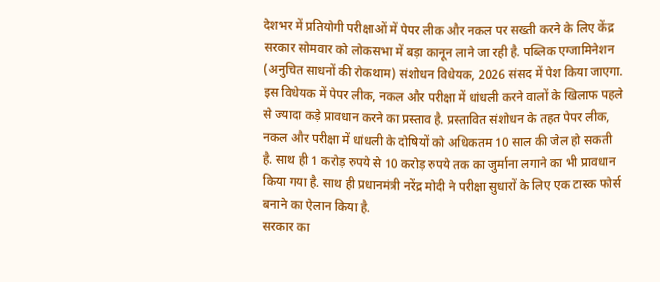देशभर में प्रतियोगी परीक्षाओं में पेपर लीक और नकल पर सख्ती करने के लिए केंद्र सरकार सोमवार को लोकसभा में बड़ा कानून लाने जा रही है. पब्लिक एग्जामिनेशन (अनुचित साधनों की रोकथाम) संशोधन विधेयक, 2026 संसद में पेश किया जाएगा. इस विधेयक में पेपर लीक, नकल और परीक्षा में धांधली करने वालों के खिलाफ पहले से ज्यादा कड़े प्रावधान करने का प्रस्ताव है. प्रस्तावित संशोधन के तहत पेपर लीक, नकल और परीक्षा में धांधली के दोषियों को अधिकतम 10 साल की जेल हो सकती है. साथ ही 1 करोड़ रुपये से 10 करोड़ रुपये तक का जुर्माना लगाने का भी प्रावधान किया गया है. साथ ही प्रधानमंत्री नरेंद्र मोदी ने परीक्षा सुधारों के लिए एक टास्क फोर्स बनाने का ऐलान किया है.
सरकार का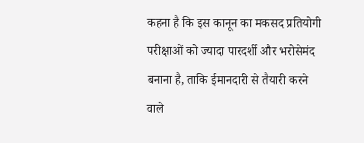कहना है कि इस कानून का मकसद प्रतियोगी परीक्षाओं को ज्यादा पारदर्शी और भरोसेमंद बनाना है, ताकि ईमानदारी से तैयारी करने वाले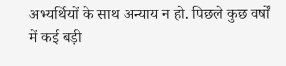अभ्यर्थियों के साथ अन्याय न हो. पिछले कुछ वर्षों में कई बड़ी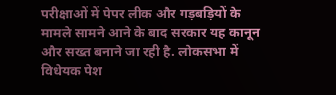परीक्षाओं में पेपर लीक और गड़बड़ियों के मामले सामने आने के बाद सरकार यह कानून और सख्त बनाने जा रही है. लोकसभा में विधेयक पेश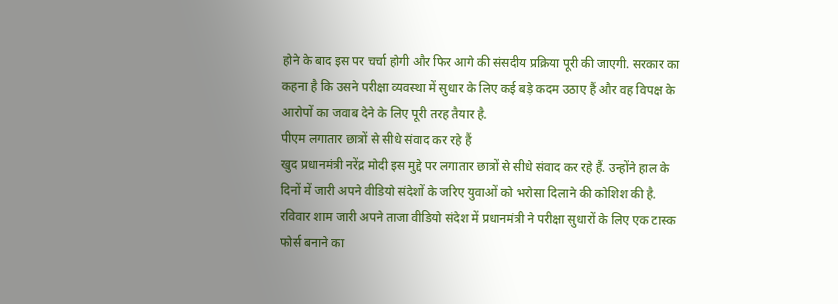होने के बाद इस पर चर्चा होगी और फिर आगे की संसदीय प्रक्रिया पूरी की जाएगी. सरकार का कहना है कि उसने परीक्षा व्यवस्था में सुधार के लिए कई बड़े कदम उठाए हैं और वह विपक्ष के आरोपों का जवाब देने के लिए पूरी तरह तैयार है.
पीएम लगातार छात्रों से सीधे संवाद कर रहे हैं
खुद प्रधानमंत्री नरेंद्र मोदी इस मुद्दे पर लगातार छात्रों से सीधे संवाद कर रहे हैं. उन्होंने हाल के दिनों में जारी अपने वीडियो संदेशों के जरिए युवाओं को भरोसा दिलाने की कोशिश की है. रविवार शाम जारी अपने ताजा वीडियो संदेश में प्रधानमंत्री ने परीक्षा सुधारों के लिए एक टास्क फोर्स बनाने का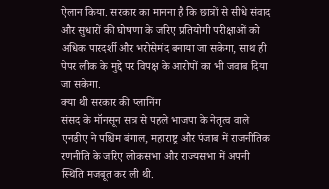ऐलान किया. सरकार का मानना है कि छात्रों से सीधे संवाद और सुधारों की घोषणा के जरिए प्रतियोगी परीक्षाओं को अधिक पारदर्शी और भरोसेमंद बनाया जा सकेगा, साथ ही पेपर लीक के मुद्दे पर विपक्ष के आरोपों का भी जवाब दिया जा सकेगा.
क्या थी सरकार की प्लानिंग
संसद के मॉनसून सत्र से पहले भाजपा के नेतृत्व वाले एनडीए ने पश्चिम बंगाल, महाराष्ट्र और पंजाब में राजनीतिक रणनीति के जरिए लोकसभा और राज्यसभा में अपनी स्थिति मजबूत कर ली थी.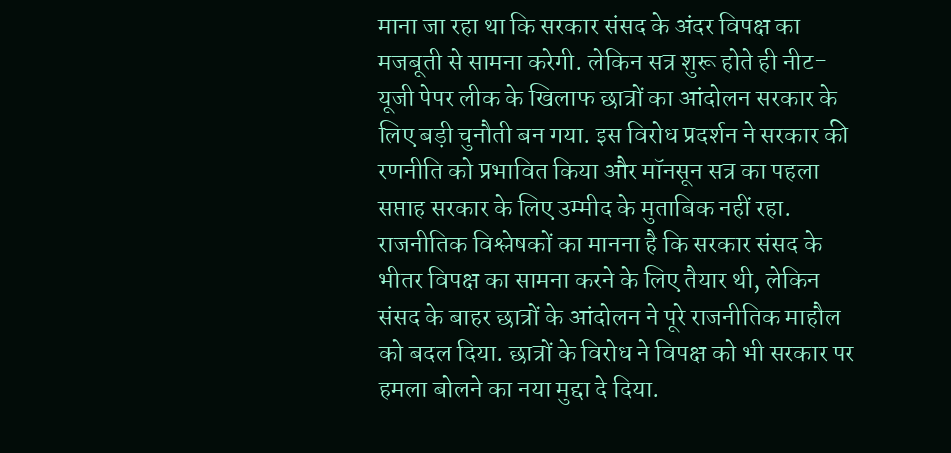माना जा रहा था कि सरकार संसद के अंदर विपक्ष का मजबूती से सामना करेगी. लेकिन सत्र शुरू होते ही नीट-यूजी पेपर लीक के खिलाफ छात्रों का आंदोलन सरकार के लिए बड़ी चुनौती बन गया. इस विरोध प्रदर्शन ने सरकार की रणनीति को प्रभावित किया और मॉनसून सत्र का पहला सप्ताह सरकार के लिए उम्मीद के मुताबिक नहीं रहा. राजनीतिक विश्लेषकों का मानना है कि सरकार संसद के भीतर विपक्ष का सामना करने के लिए तैयार थी, लेकिन संसद के बाहर छात्रों के आंदोलन ने पूरे राजनीतिक माहौल को बदल दिया. छात्रों के विरोध ने विपक्ष को भी सरकार पर हमला बोलने का नया मुद्दा दे दिया.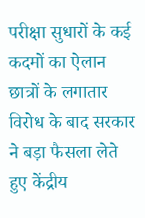परीक्षा सुधारों के कई कदमों का ऐलान
छात्रों के लगातार विरोध के बाद सरकार ने बड़ा फैसला लेते हुए केंद्रीय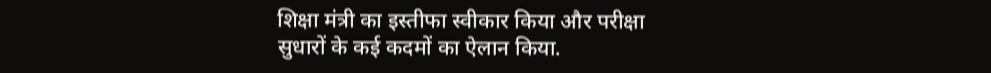शिक्षा मंत्री का इस्तीफा स्वीकार किया और परीक्षा सुधारों के कई कदमों का ऐलान किया.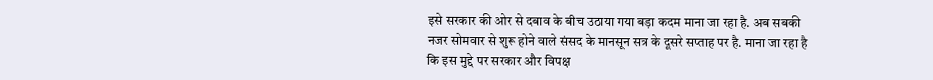इसे सरकार की ओर से दबाव के बीच उठाया गया बड़ा कदम माना जा रहा है. अब सबकी नजर सोमवार से शुरू होने वाले संसद के मानसून सत्र के दूसरे सप्ताह पर है. माना जा रहा है कि इस मुद्दे पर सरकार और विपक्ष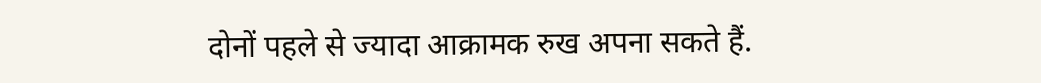दोनों पहले से ज्यादा आक्रामक रुख अपना सकते हैं.